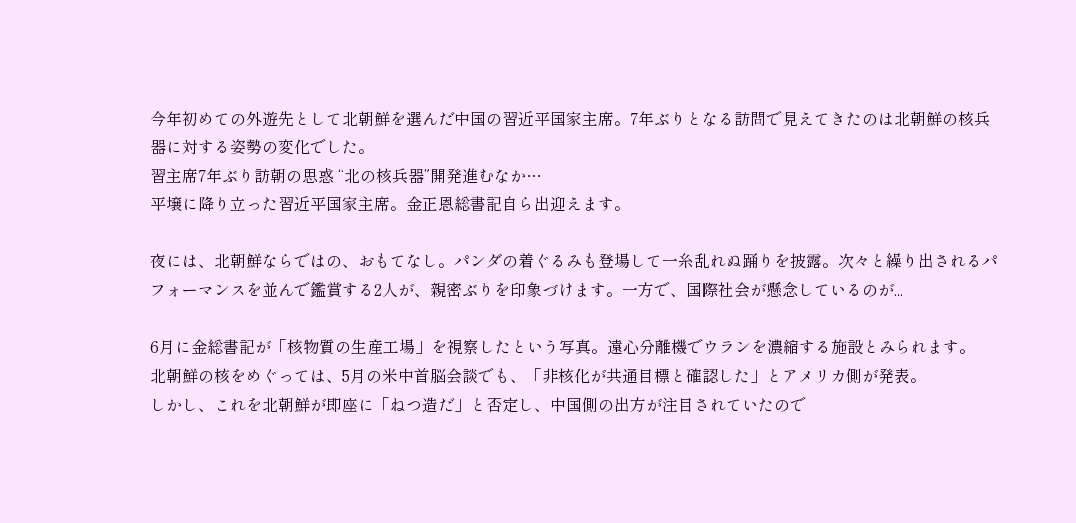今年初めての外遊先として北朝鮮を選んだ中国の習近平国家主席。7年ぶりとなる訪問で見えてきたのは北朝鮮の核兵器に対する姿勢の変化でした。
習主席7年ぶり訪朝の思惑 “北の核兵器”開発進むなか…
平壌に降り立った習近平国家主席。金正恩総書記自ら出迎えます。

夜には、北朝鮮ならではの、おもてなし。パンダの着ぐるみも登場して一糸乱れぬ踊りを披露。次々と繰り出されるパフォーマンスを並んで鑑賞する2人が、親密ぶりを印象づけます。一方で、国際社会が懸念しているのが...

6月に金総書記が「核物質の生産工場」を視察したという写真。遠心分離機でウランを濃縮する施設とみられます。
北朝鮮の核をめぐっては、5月の米中首脳会談でも、「非核化が共通目標と確認した」とアメリカ側が発表。
しかし、これを北朝鮮が即座に「ねつ造だ」と否定し、中国側の出方が注目されていたので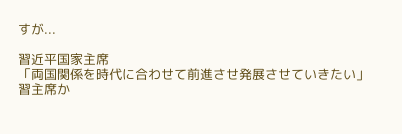すが...

習近平国家主席
「両国関係を時代に合わせて前進させ発展させていきたい」
習主席か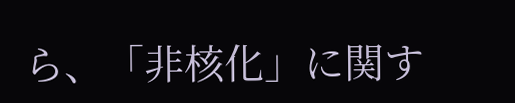ら、「非核化」に関す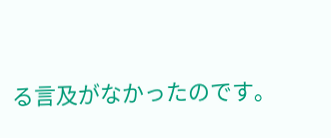る言及がなかったのです。